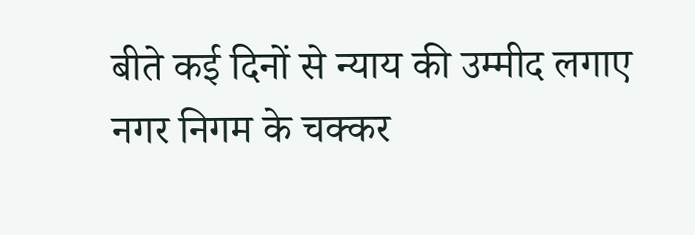बीते कई दिनों से न्याय की उम्मीद लगाए नगर निगम के चक्कर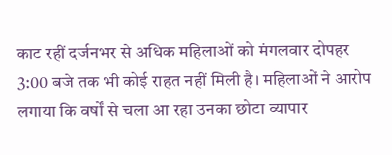काट रहीं दर्जनभर से अधिक महिलाओं को मंगलवार दोपहर 3:00 बजे तक भी कोई राहत नहीं मिली है। महिलाओं ने आरोप लगाया कि वर्षों से चला आ रहा उनका छोटा व्यापार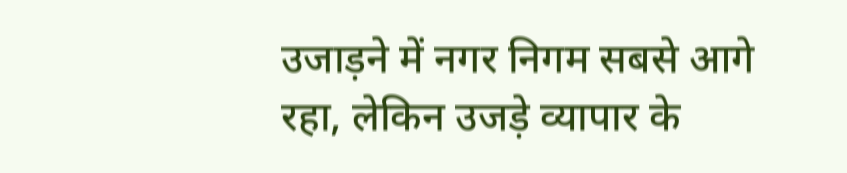उजाड़ने में नगर निगम सबसे आगे रहा, लेकिन उजड़े व्यापार के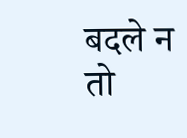बदले न तो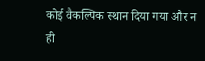कोई वैकल्पिक स्थान दिया गया और न ही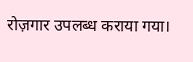रोज़गार उपलब्ध कराया गया।